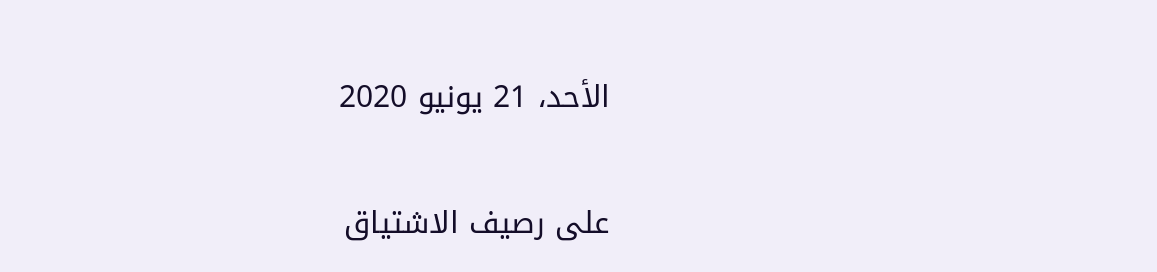الأحد، 21 يونيو 2020

على رصيف الاشتياق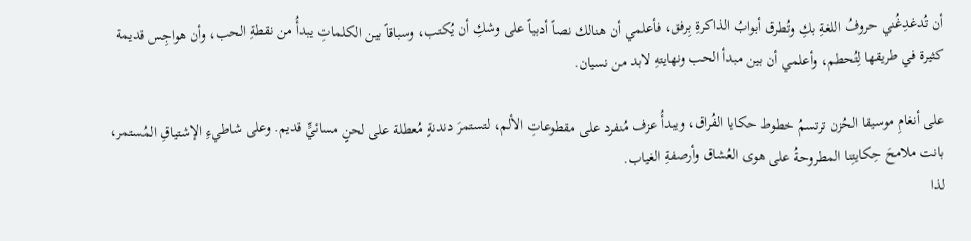أن تُدغدِغُني حروفُ اللغةِ بكِ وتُطرق أبوابُ الذاكرةِ بِرفق، فأعلمي أن هنالك نصاً أدبياً على وشكِ أن يُكتب، وسباقاً بين الكلماتِ يبدأُ من نقطةِ الحب، وأن هواجِس قديمة كثيرة في طريقها لِتُحطم، وأعلمي أن بين مبدأ الحب ونهايتهِ لابد من نسيان.

على أنغامِ موسيقا الحُزن ترتسمُ خطوط حكايا الفُراق، ويبدأُ عزف مُنفرد على مقطوعاتِ الألم، لتستمرَ دندنةٍ مُعطلة على لحنٍ مسائيٍّ قديم. وعلى شاطيءِ الإشتياقِ المُستمر، بانت ملامحَ حِكايتِنا المطروحةُ على هوى العُشاق وأرصفةِ الغياب.
لذا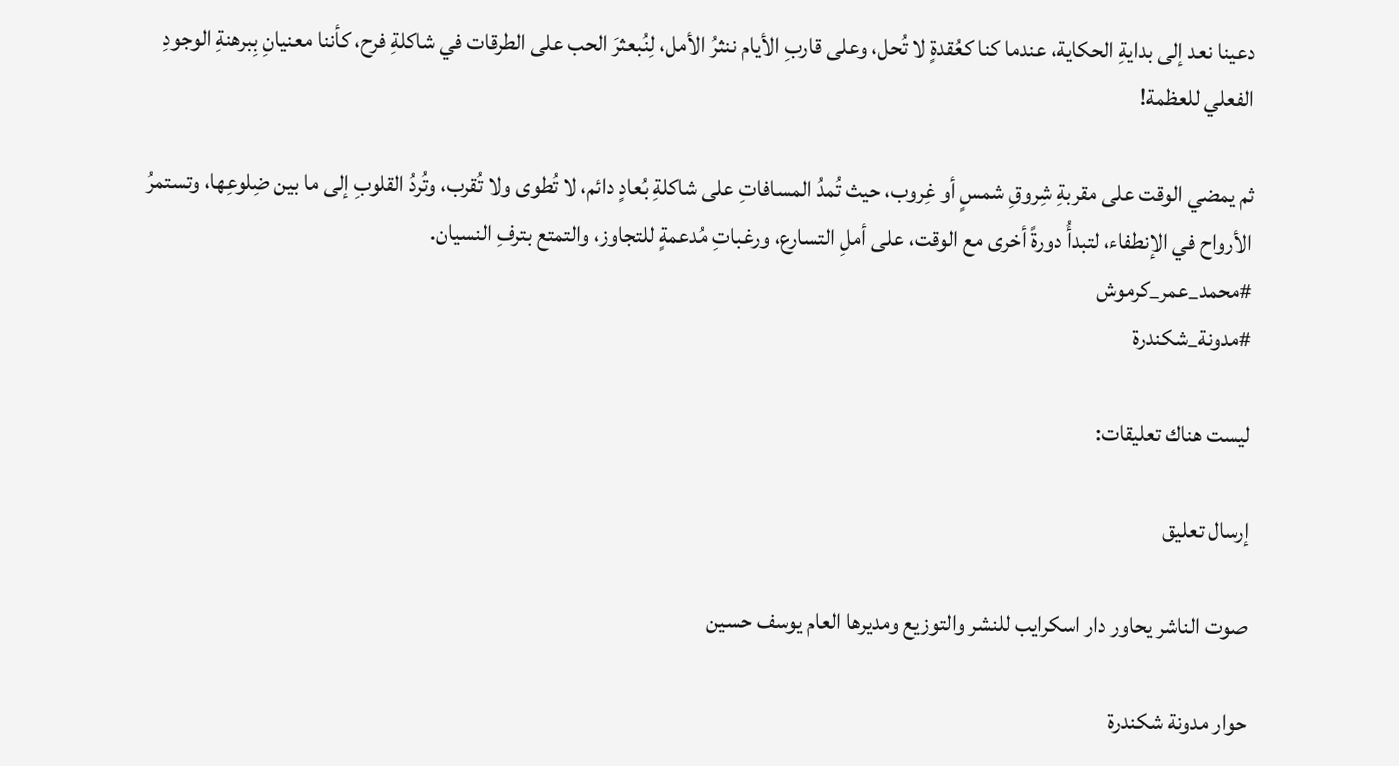دعينا نعد إلى بدايةِ الحكاية، عندما كنا كعُقدةٍ لا تُحل، وعلى قاربِ الأيام ننثرُ الأمل، لِنُبعثرَ الحب على الطرقات في شاكلةِ فرح، كأننا معنيانِ بِبرهنةِ الوجودِ الفعلي للعظمة!

ثم يمضي الوقت على مقربةِ شِروقِ شمسٍ أو غِروب، حيث تُمدُ المسافاتِ على شاكلةِ بُعادٍ دائم، لا تُطوى ولا تُقرب، وتُردُ القلوبِ إلى ما بين ضِلوعِها، وتستمرُ الأرواح في الإنطفاء، لتبدأُ دورةً أخرى مع الوقت، على أملِ التسارع، ورغباتِ مُدعمةٍ للتجاوز، والتمتع بترفِ النسيان.
#محمد_عمر_كرموش
#مدونة_شكندرة

ليست هناك تعليقات:

إرسال تعليق

صوت الناشر يحاور دار اسكرايب للنشر والتوزيع ومديرها العام يوسف حسين

حوار مدونة شكندرة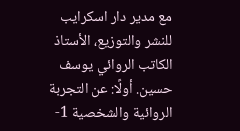مع مدير دار اسكرايب للنشر والتوزيع، الأستاذ الكاتب الروائي يوسف حسين. أولًا: عن التجربة الروائية والشخصية 1-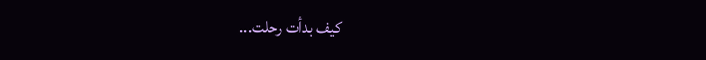كيف بدأت رحلت...